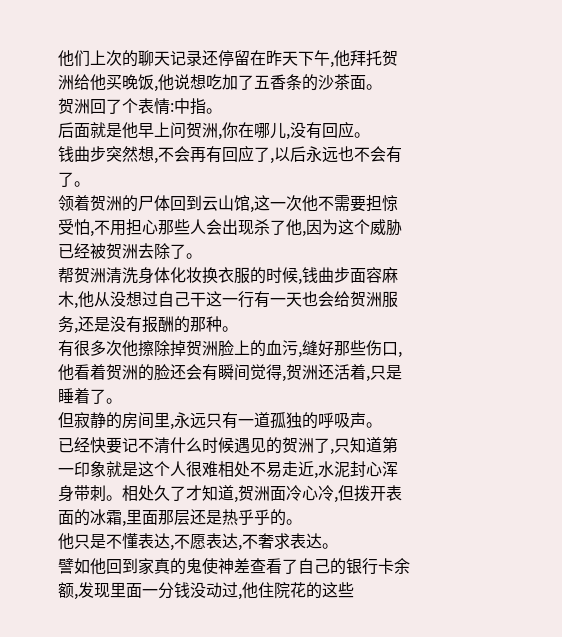他们上次的聊天记录还停留在昨天下午,他拜托贺洲给他买晚饭,他说想吃加了五香条的沙茶面。
贺洲回了个表情:中指。
后面就是他早上问贺洲,你在哪儿,没有回应。
钱曲步突然想,不会再有回应了,以后永远也不会有了。
领着贺洲的尸体回到云山馆,这一次他不需要担惊受怕,不用担心那些人会出现杀了他,因为这个威胁已经被贺洲去除了。
帮贺洲清洗身体化妆换衣服的时候,钱曲步面容麻木,他从没想过自己干这一行有一天也会给贺洲服务,还是没有报酬的那种。
有很多次他擦除掉贺洲脸上的血污,缝好那些伤口,他看着贺洲的脸还会有瞬间觉得,贺洲还活着,只是睡着了。
但寂静的房间里,永远只有一道孤独的呼吸声。
已经快要记不清什么时候遇见的贺洲了,只知道第一印象就是这个人很难相处不易走近,水泥封心浑身带刺。相处久了才知道,贺洲面冷心冷,但拨开表面的冰霜,里面那层还是热乎乎的。
他只是不懂表达,不愿表达,不奢求表达。
譬如他回到家真的鬼使神差查看了自己的银行卡余额,发现里面一分钱没动过,他住院花的这些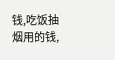钱,吃饭抽烟用的钱,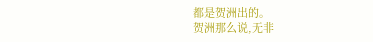都是贺洲出的。
贺洲那么说,无非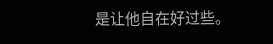是让他自在好过些。